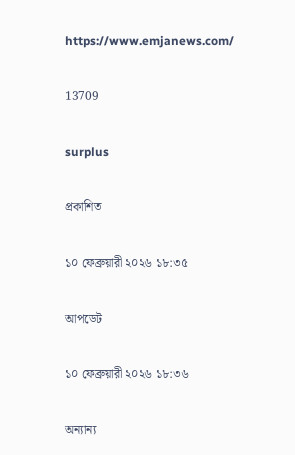https://www.emjanews.com/

13709

surplus

প্রকাশিত

১০ ফেব্রুয়ারী ২০২৬ ১৮:৩৫

আপডেট

১০ ফেব্রুয়ারী ২০২৬ ১৮:৩৬

অন্যান্য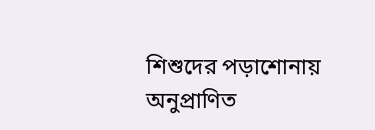শিশুদের পড়াশোনায় অনুপ্রাণিত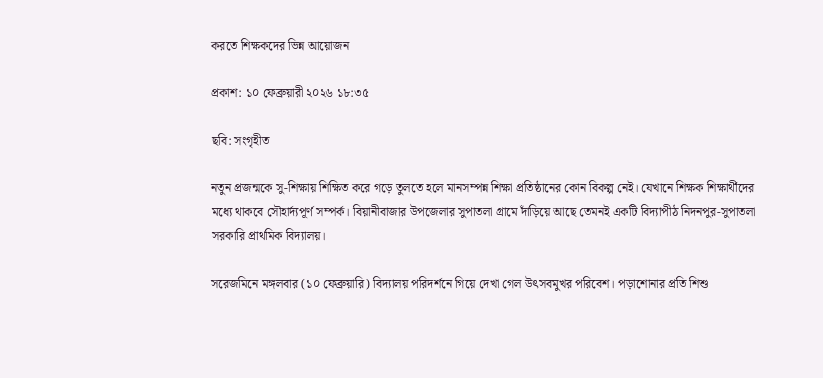করতে শিক্ষকদের ভিন্ন আয়োজন

প্রকাশ: ১০ ফেব্রুয়ারী ২০২৬ ১৮:৩৫

ছবি: সংগৃহীত

নতুন প্রজন্মকে সু-শিক্ষায় শিক্ষিত করে গড়ে তুলতে হলে মানসম্পন্ন শিক্ষা প্রতিষ্ঠানের কোন বিকল্প নেই। যেখানে শিক্ষক শিক্ষার্থীদের মধ্যে থাকবে সৌহার্দ্যপূর্ণ সম্পর্ক। বিয়ানীবাজার উপজেলার সুপাতলা গ্রামে দাঁড়িয়ে আছে তেমনই একটি বিদ্যাপীঠ নিদনপুর-সুপাতলা সরকারি প্রাথমিক বিদ্যালয়।

সরেজমিনে মঙ্গলবার (১০ ফেব্রুয়ারি) বিদ্যালয় পরিদর্শনে গিয়ে দেখা গেল উৎসবমুখর পরিবেশ। পড়াশোনার প্রতি শিশু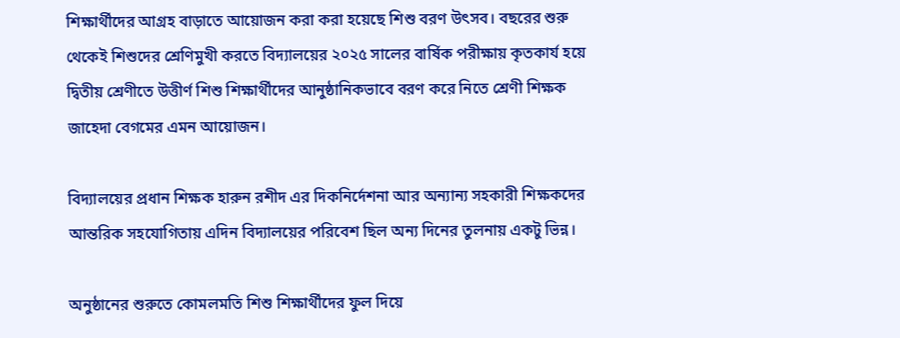শিক্ষার্থীদের আগ্রহ বাড়াতে আয়োজন করা করা হয়েছে শিশু বরণ উৎসব। বছরের শুরু থেকেই শিশুদের শ্রেণিমুখী করতে বিদ্যালয়ের ২০২৫ সালের বার্ষিক পরীক্ষায় কৃতকার্য হয়ে দ্বিতীয় শ্রেণীতে উত্তীর্ণ শিশু শিক্ষার্থীদের আনুষ্ঠানিকভাবে বরণ করে নিতে শ্রেণী শিক্ষক জাহেদা বেগমের এমন আয়োজন।

বিদ্যালয়ের প্রধান শিক্ষক হারুন রশীদ এর দিকনির্দেশনা আর অন্যান্য সহকারী শিক্ষকদের আন্তরিক সহযোগিতায় এদিন বিদ্যালয়ের পরিবেশ ছিল অন্য দিনের তুলনায় একটু ভিন্ন।

অনুষ্ঠানের শুরুতে কোমলমতি শিশু শিক্ষার্থীদের ফুল দিয়ে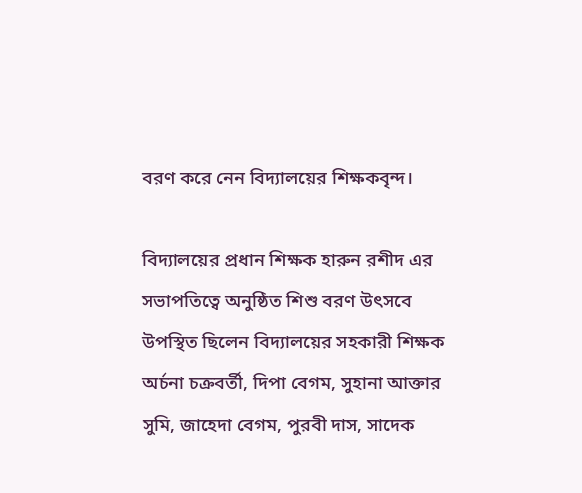বরণ করে নেন বিদ্যালয়ের শিক্ষকবৃন্দ।

বিদ্যালয়ের প্রধান শিক্ষক হারুন রশীদ এর সভাপতিত্বে অনুষ্ঠিত শিশু বরণ উৎসবে উপস্থিত ছিলেন বিদ্যালয়ের সহকারী শিক্ষক অর্চনা চক্রবর্তী, দিপা বেগম, সুহানা আক্তার সুমি, জাহেদা বেগম, পুরবী দাস, সাদেক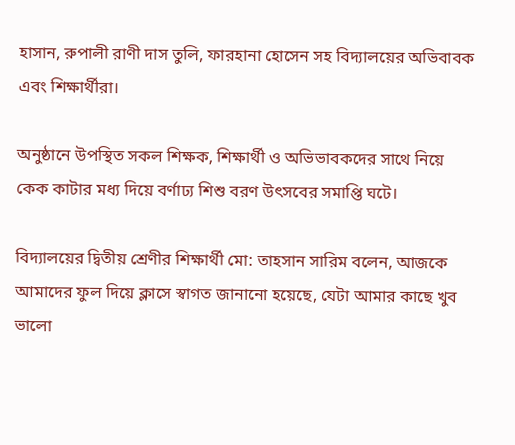হাসান, রুপালী রাণী দাস তুলি, ফারহানা হোসেন সহ বিদ্যালয়ের অভিবাবক এবং শিক্ষার্থীরা।

অনুষ্ঠানে উপস্থিত সকল শিক্ষক, শিক্ষার্থী ও অভিভাবকদের সাথে নিয়ে কেক কাটার মধ্য দিয়ে বর্ণাঢ্য শিশু বরণ উৎসবের সমাপ্তি ঘটে।

বিদ্যালয়ের দ্বিতীয় শ্রেণীর শিক্ষার্থী মো: তাহসান সারিম বলেন, আজকে আমাদের ফুল দিয়ে ক্লাসে স্বাগত জানানো হয়েছে, যেটা আমার কাছে খুব ভালো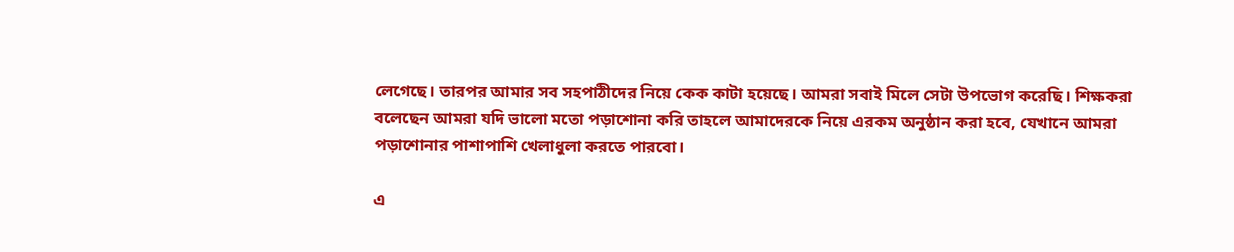লেগেছে। তারপর আমার সব সহপাঠীদের নিয়ে কেক কাটা হয়েছে। আমরা সবাই মিলে সেটা উপভোগ করেছি। শিক্ষকরা বলেছেন আমরা যদি ভালো মতো পড়াশোনা করি তাহলে আমাদেরকে নিয়ে এরকম অনুষ্ঠান করা হবে, যেখানে আমরা পড়াশোনার পাশাপাশি খেলাধুলা করতে পারবো।

এ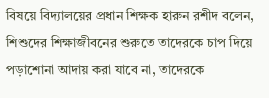বিষয়ে বিদ্যালয়ের প্রধান শিক্ষক হারুন রশীদ বলেন, শিশুদের শিক্ষাজীবনের শুরুতে তাদেরকে চাপ দিয়ে পড়াশোনা আদায় করা যাবে না, তাদেরকে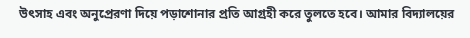উৎসাহ এবং অনুপ্রেরণা দিয়ে পড়াশোনার প্রতি আগ্রহী করে তুলতে হবে। আমার বিদ্যালয়ের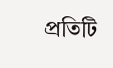প্রতিটি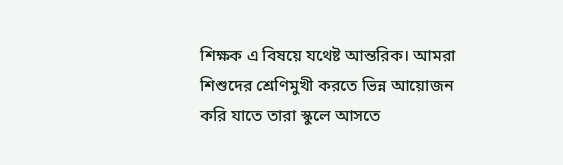শিক্ষক এ বিষয়ে যথেষ্ট আন্তরিক। আমরা শিশুদের শ্রেণিমুখী করতে ভিন্ন আয়োজন করি যাতে তারা স্কুলে আসতে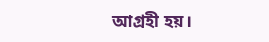আগ্রহী হয়।